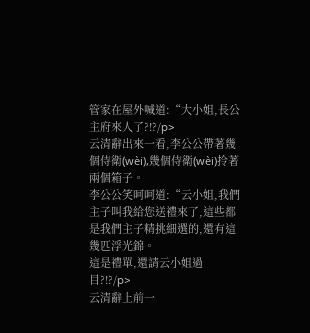管家在屋外喊道:“大小姐,長公主府來人了?!?/p>
云清辭出來一看,李公公帶著幾個侍衛(wèi),幾個侍衛(wèi)拎著兩個箱子。
李公公笑呵呵道:“云小姐,我們主子叫我給您送禮來了,這些都是我們主子精挑細選的,還有這幾匹浮光錦。
這是禮單,還請云小姐過目?!?/p>
云清辭上前一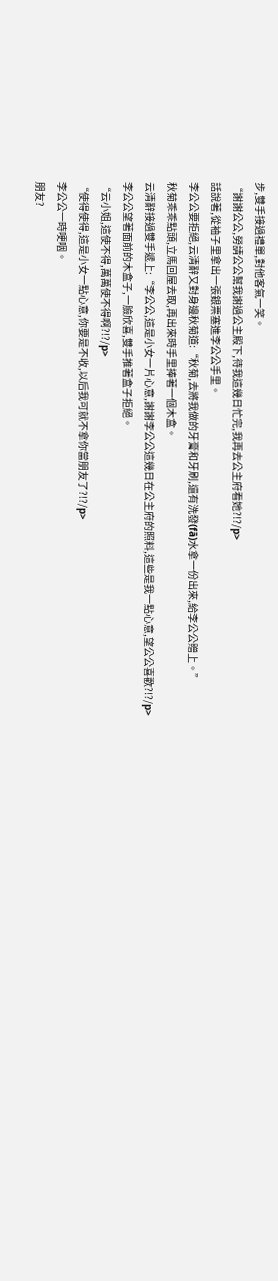步,雙手接過禮單,對他客氣一笑。
“謝謝公公,勞請公公幫我謝過公主殿下,待我這幾日忙完,我再去公主府看她?!?/p>
話說著,從袖子里拿出一張銀票塞進李公公手里。
李公公要拒絕,云清辭又對身邊秋菊道:“秋菊,去將我做的牙膏和牙刷,還有洗發(fā)水拿一份出來,給李公公贈上。”
秋菊乖乖點頭,立馬回屋去取,再出來時手里捧著一個木盒。
云清辭接過雙手遞上:“李公公,這是小女一片心意,謝謝李公公這幾日在公主府的照料,這些是我一點心意,望公公喜歡?!?/p>
李公公望著面前的木盒子,一臉欣喜,雙手推著盒子拒絕。
“云小姐,這使不得,萬萬使不得啊?!?/p>
“使得使得,這是小女一點心意,你要是不收,以后我可就不拿你當朋友了?!?/p>
李公公一時哽咽。
朋友?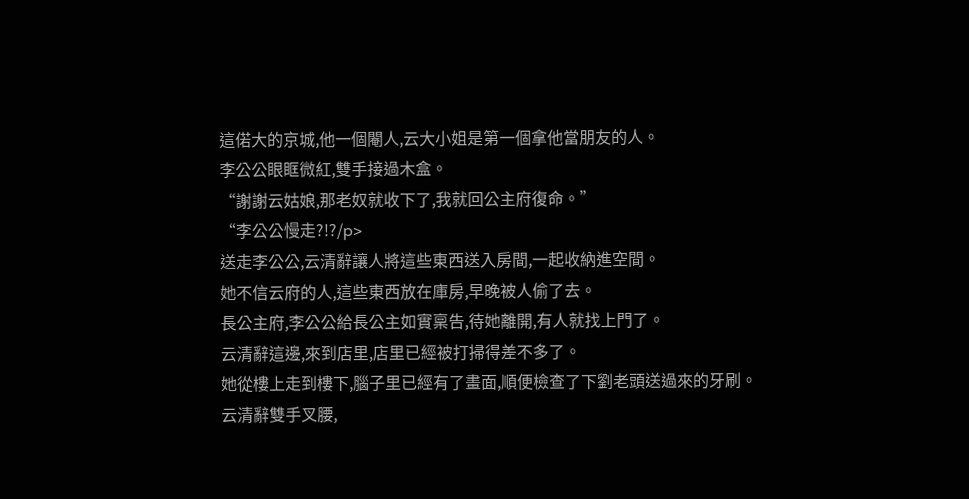這偌大的京城,他一個閹人,云大小姐是第一個拿他當朋友的人。
李公公眼眶微紅,雙手接過木盒。
“謝謝云姑娘,那老奴就收下了,我就回公主府復命。”
“李公公慢走?!?/p>
送走李公公,云清辭讓人將這些東西送入房間,一起收納進空間。
她不信云府的人,這些東西放在庫房,早晚被人偷了去。
長公主府,李公公給長公主如實稟告,待她離開,有人就找上門了。
云清辭這邊,來到店里,店里已經被打掃得差不多了。
她從樓上走到樓下,腦子里已經有了畫面,順便檢查了下劉老頭送過來的牙刷。
云清辭雙手叉腰,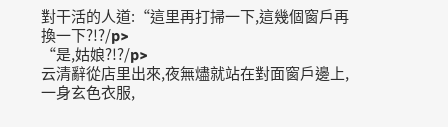對干活的人道:“這里再打掃一下,這幾個窗戶再換一下?!?/p>
“是,姑娘?!?/p>
云清辭從店里出來,夜無燼就站在對面窗戶邊上,一身玄色衣服,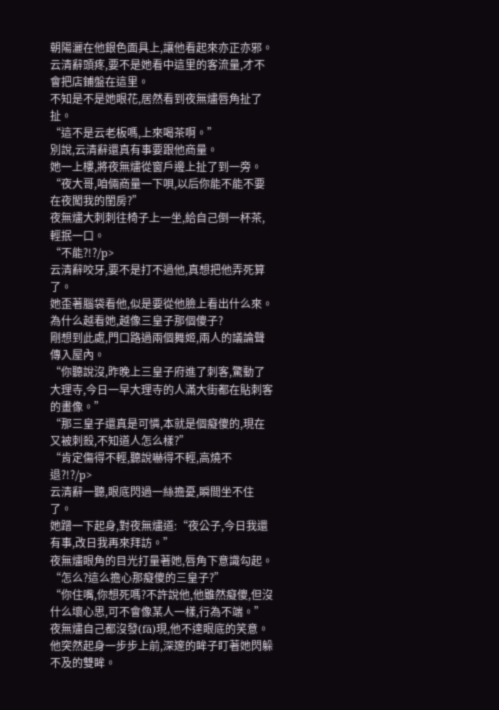朝陽灑在他銀色面具上,讓他看起來亦正亦邪。
云清辭頭疼,要不是她看中這里的客流量,才不會把店鋪盤在這里。
不知是不是她眼花,居然看到夜無燼唇角扯了扯。
“這不是云老板嗎,上來喝茶啊。”
別說,云清辭還真有事要跟他商量。
她一上樓,將夜無燼從窗戶邊上扯了到一旁。
“夜大哥,咱倆商量一下唄,以后你能不能不要在夜闖我的閨房?”
夜無燼大刺刺往椅子上一坐,給自己倒一杯茶,輕抿一口。
“不能?!?/p>
云清辭咬牙,要不是打不過他,真想把他弄死算了。
她歪著腦袋看他,似是要從他臉上看出什么來。
為什么越看她,越像三皇子那個傻子?
剛想到此處,門口路過兩個舞姬,兩人的議論聲傳入屋內。
“你聽說沒,昨晚上三皇子府進了刺客,驚動了大理寺,今日一早大理寺的人滿大街都在貼刺客的畫像。”
“那三皇子還真是可憐,本就是個癡傻的,現在又被刺殺,不知道人怎么樣?”
“肯定傷得不輕,聽說嚇得不輕,高燒不退?!?/p>
云清辭一聽,眼底閃過一絲擔憂,瞬間坐不住了。
她蹭一下起身,對夜無燼道:“夜公子,今日我還有事,改日我再來拜訪。”
夜無燼眼角的目光打量著她,唇角下意識勾起。
“怎么?這么擔心那癡傻的三皇子?”
“你住嘴,你想死嗎?不許說他,他雖然癡傻,但沒什么壞心思,可不會像某人一樣,行為不端。”
夜無燼自己都沒發(fā)現,他不達眼底的笑意。
他突然起身一步步上前,深邃的眸子盯著她閃躲不及的雙眸。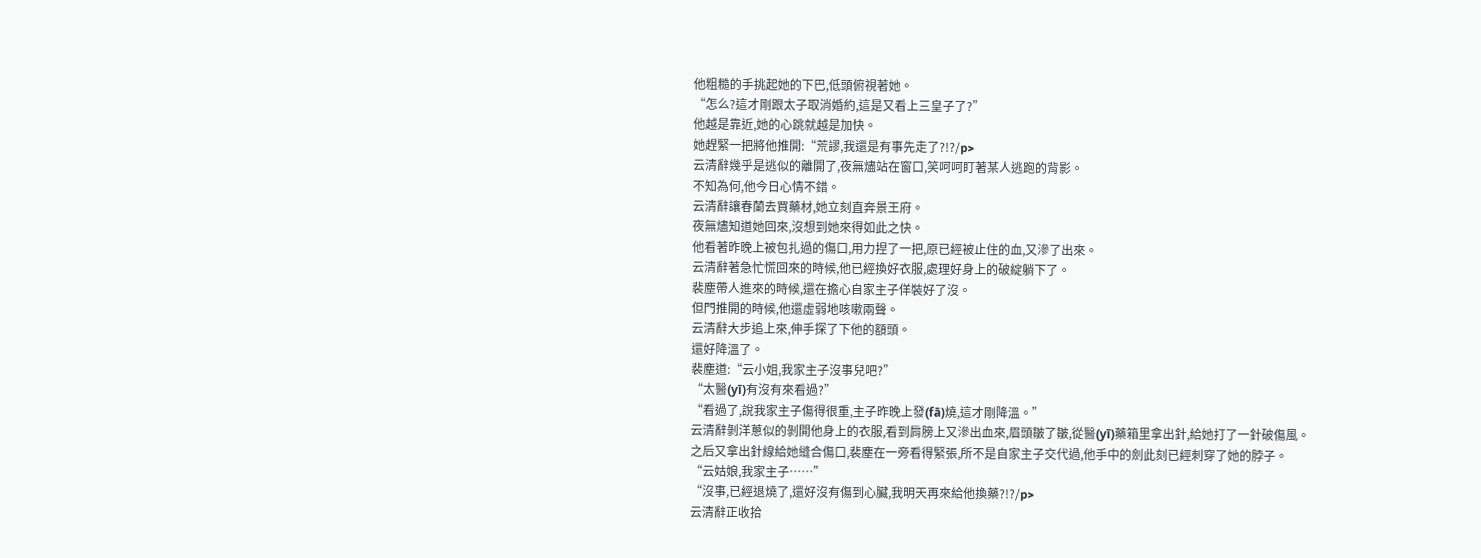他粗糙的手挑起她的下巴,低頭俯視著她。
“怎么?這才剛跟太子取消婚約,這是又看上三皇子了?”
他越是靠近,她的心跳就越是加快。
她趕緊一把將他推開:“荒謬,我還是有事先走了?!?/p>
云清辭幾乎是逃似的離開了,夜無燼站在窗口,笑呵呵盯著某人逃跑的背影。
不知為何,他今日心情不錯。
云清辭讓春蘭去買藥材,她立刻直奔景王府。
夜無燼知道她回來,沒想到她來得如此之快。
他看著昨晚上被包扎過的傷口,用力捏了一把,原已經被止住的血,又滲了出來。
云清辭著急忙慌回來的時候,他已經換好衣服,處理好身上的破綻躺下了。
裴塵帶人進來的時候,還在擔心自家主子佯裝好了沒。
但門推開的時候,他還虛弱地咳嗽兩聲。
云清辭大步追上來,伸手探了下他的額頭。
還好降溫了。
裴塵道:“云小姐,我家主子沒事兒吧?”
“太醫(yī)有沒有來看過?”
“看過了,說我家主子傷得很重,主子昨晚上發(fā)燒,這才剛降溫。”
云清辭剝洋蔥似的剝開他身上的衣服,看到肩膀上又滲出血來,眉頭皺了皺,從醫(yī)藥箱里拿出針,給她打了一針破傷風。
之后又拿出針線給她縫合傷口,裴塵在一旁看得緊張,所不是自家主子交代過,他手中的劍此刻已經刺穿了她的脖子。
“云姑娘,我家主子……”
“沒事,已經退燒了,還好沒有傷到心臟,我明天再來給他換藥?!?/p>
云清辭正收拾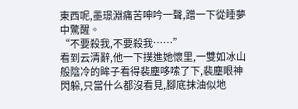東西呢,墨璟淵痛苦呻吟一聲,蹭一下從睡夢中驚醒。
“不要殺我,不要殺我……”
看到云清辭,他一下撲進她懷里,一雙如冰山般陰冷的眸子看得裴塵哆嗦了下,裴塵眼神閃躲,只當什么都沒看見,腳底抹油似地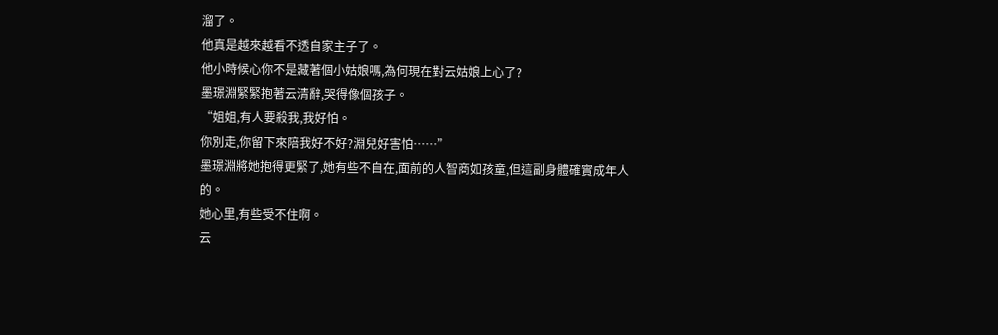溜了。
他真是越來越看不透自家主子了。
他小時候心你不是藏著個小姑娘嗎,為何現在對云姑娘上心了?
墨璟淵緊緊抱著云清辭,哭得像個孩子。
“姐姐,有人要殺我,我好怕。
你別走,你留下來陪我好不好?淵兒好害怕……”
墨璟淵將她抱得更緊了,她有些不自在,面前的人智商如孩童,但這副身體確實成年人的。
她心里,有些受不住啊。
云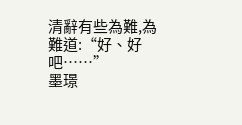清辭有些為難,為難道:“好、好吧……”
墨璟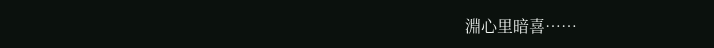淵心里暗喜……